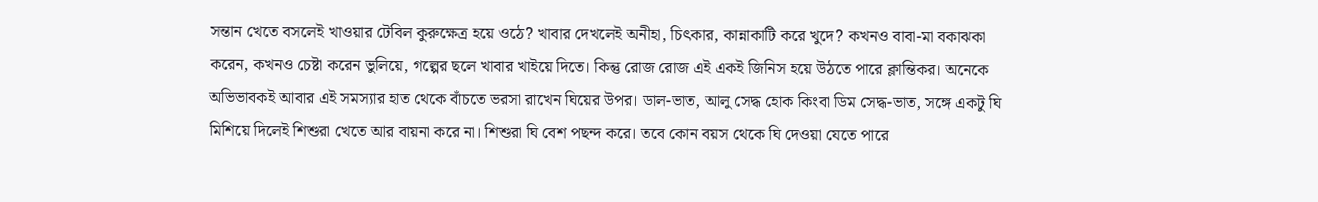সন্তান খেতে বসলেই খাওয়ার টেবিল কুরুক্ষেত্র হয়ে ওঠে? খাবার দেখলেই অনীহা, চিৎকার, কান্নাকাটি করে খুদে? কখনও বাবা-মা বকাঝকা করেন, কখনও চেষ্টা করেন ভুলিয়ে, গল্পের ছলে খাবার খাইয়ে দিতে। কিন্তু রোজ রোজ এই একই জিনিস হয়ে উঠতে পারে ক্লান্তিকর। অনেকে অভিভাবকই আবার এই সমস্যার হাত থেকে বাঁচতে ভরসা রাখেন ঘিয়ের উপর। ডাল-ভাত, আলু সেদ্ধ হোক কিংবা ডিম সেদ্ধ-ভাত, সঙ্গে একটু ঘি মিশিয়ে দিলেই শিশুরা খেতে আর বায়না করে না। শিশুরা ঘি বেশ পছন্দ করে। তবে কোন বয়স থেকে ঘি দেওয়া যেতে পারে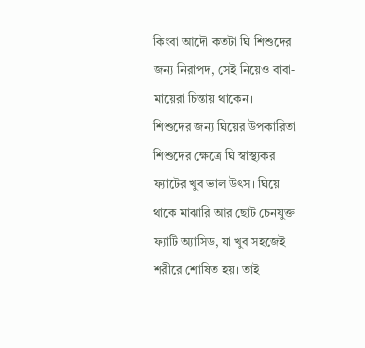কিংবা আদৌ কতটা ঘি শিশুদের জন্য নিরাপদ, সেই নিয়েও বাবা-মায়েরা চিন্তায় থাকেন।
শিশুদের জন্য ঘিয়ের উপকারিতা
শিশুদের ক্ষেত্রে ঘি স্বাস্থ্যকর ফ্যাটের খুব ভাল উৎস। ঘিয়ে থাকে মাঝারি আর ছোট চেনযুক্ত ফ্যাটি অ্যাসিড, যা খুব সহজেই শরীরে শোষিত হয়। তাই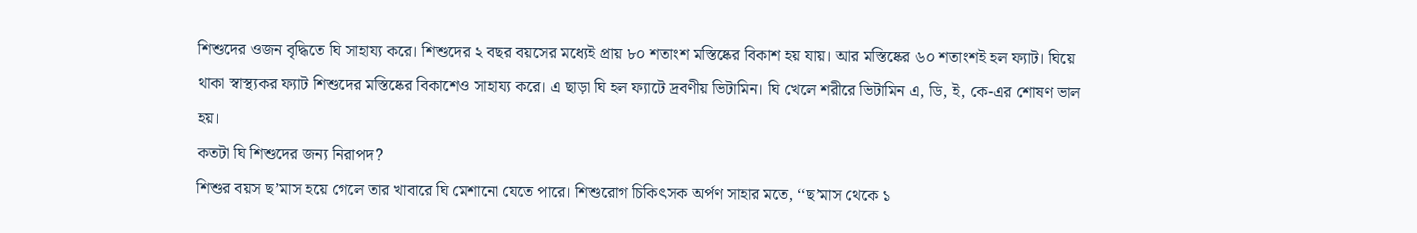শিশুদের ওজন বৃদ্ধিতে ঘি সাহায্য করে। শিশুদের ২ বছর বয়সের মধ্যেই প্রায় ৮০ শতাংশ মস্তিষ্কের বিকাশ হয় যায়। আর মস্তিষ্কের ৬০ শতাংশই হল ফ্যাট। ঘিয়ে থাকা স্বাস্থ্যকর ফ্যাট শিশুদের মস্তিষ্কের বিকাশেও সাহায্য করে। এ ছাড়া ঘি হল ফ্যাটে দ্রবণীয় ভিটামিন। ঘি খেলে শরীরে ভিটামিন এ, ডি, ই, কে-এর শোষণ ভাল হয়।
কতটা ঘি শিশুদের জন্য নিরাপদ?
শিশুর বয়স ছ’মাস হয়ে গেলে তার খাবারে ঘি মেশানো যেতে পারে। শিশুরোগ চিকিৎসক অর্পণ সাহার মতে, ‘‘ছ’মাস থেকে ১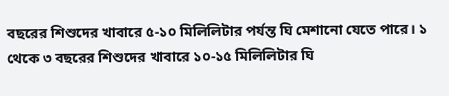বছরের শিশুদের খাবারে ৫-১০ মিলিলিটার পর্যন্ত ঘি মেশানো যেতে পারে। ১ থেকে ৩ বছরের শিশুদের খাবারে ১০-১৫ মিলিলিটার ঘি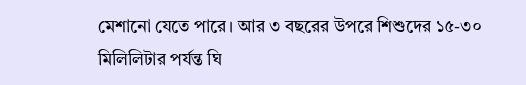মেশানো যেতে পারে। আর ৩ বছরের উপরে শিশুদের ১৫-৩০ মিলিলিটার পর্যন্ত ঘি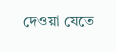দেওয়া যেতে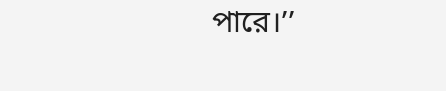পারে।’’